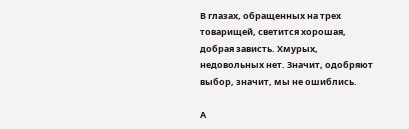В глазах, обращенных на трех товарищей, светится хорошая, добрая зависть. Хмурых, недовольных нет. Значит, одобряют выбор, значит, мы не ошиблись.

А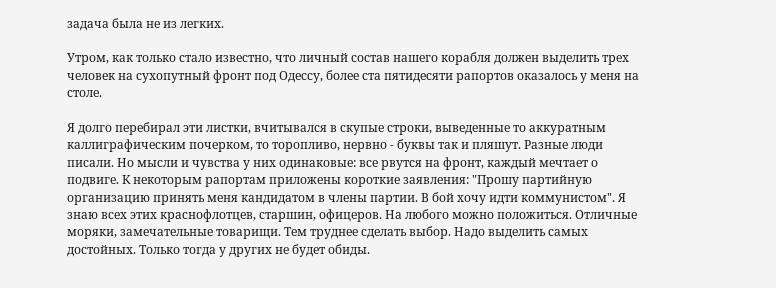задача была не из легких.

Утром, как только стало известно, что личный состав нашего корабля должен выделить трех человек на сухопутный фронт под Одессу, более ста пятидесяти рапортов оказалось у меня на столе.

Я долго перебирал эти листки, вчитывался в скупые строки, выведенные то аккуратным каллиграфическим почерком, то торопливо, нервно - буквы так и пляшут. Разные люди писали. Но мысли и чувства у них одинаковые: все рвутся на фронт, каждый мечтает о подвиге. К некоторым рапортам приложены короткие заявления: "Прошу партийную организацию принять меня кандидатом в члены партии. В бой хочу идти коммунистом". Я знаю всех этих краснофлотцев, старшин, офицеров. На любого можно положиться. Отличные моряки, замечательные товарищи. Тем труднее сделать выбор. Надо выделить самых достойных. Только тогда у других не будет обиды.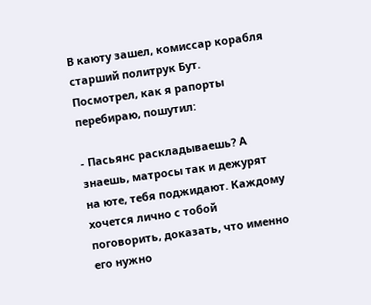В каюту зашел, комиссар корабля старший политрук Бут. Посмотрел, как я рапорты перебираю, пошутил:

- Пасьянс раскладываешь? А знаешь, матросы так и дежурят на юте, тебя поджидают. Каждому хочется лично с тобой поговорить, доказать, что именно его нужно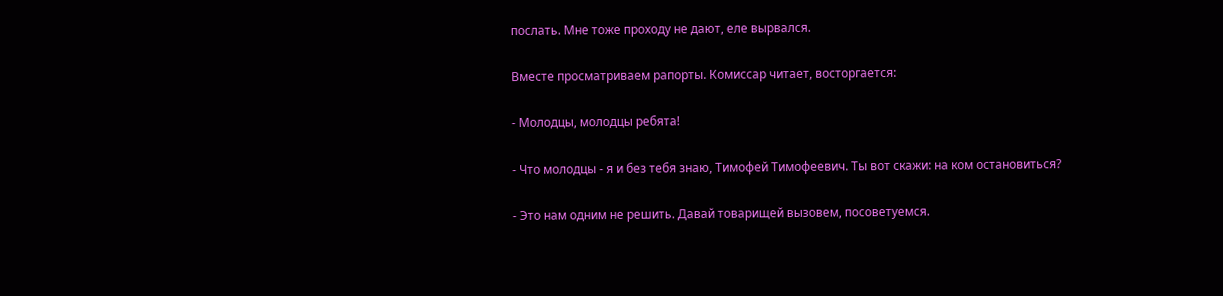послать. Мне тоже проходу не дают, еле вырвался.

Вместе просматриваем рапорты. Комиссар читает, восторгается:

- Молодцы, молодцы ребята!

- Что молодцы - я и без тебя знаю, Тимофей Тимофеевич. Ты вот скажи: на ком остановиться?

- Это нам одним не решить. Давай товарищей вызовем, посоветуемся.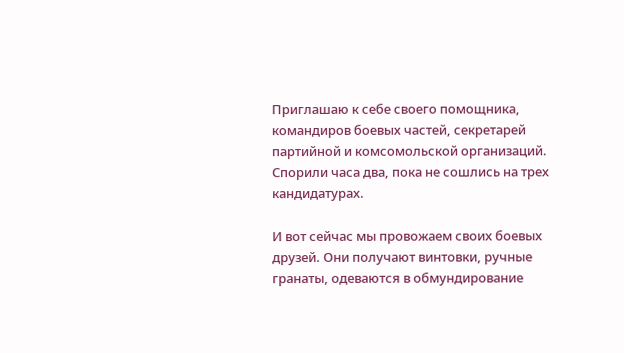Приглашаю к себе своего помощника, командиров боевых частей, секретарей партийной и комсомольской организаций. Спорили часа два, пока не сошлись на трех кандидатурах.

И вот сейчас мы провожаем своих боевых друзей. Они получают винтовки, ручные гранаты, одеваются в обмундирование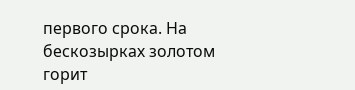первого срока. На бескозырках золотом горит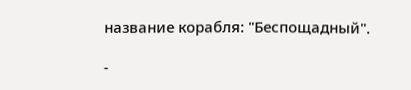название корабля: "Беспощадный".

-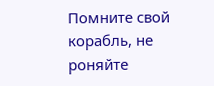Помните свой корабль, не роняйте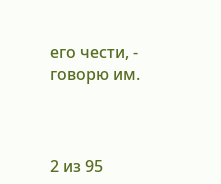его чести, - говорю им.



2 из 95